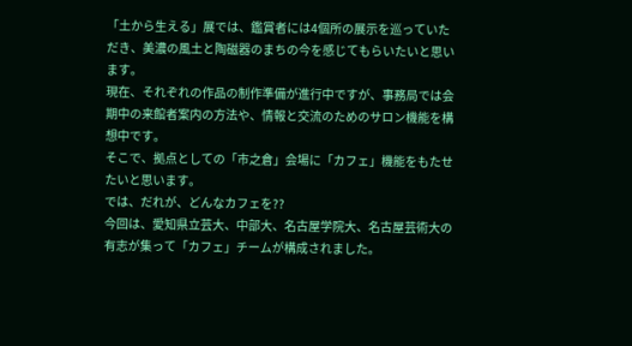「土から生える」展では、鑑賞者には4個所の展示を巡っていただき、美濃の風土と陶磁器のまちの今を感じてもらいたいと思います。
現在、それぞれの作品の制作準備が進行中ですが、事務局では会期中の来館者案内の方法や、情報と交流のためのサロン機能を構想中です。
そこで、拠点としての「市之倉」会場に「カフェ」機能をもたせたいと思います。
では、だれが、どんなカフェを??
今回は、愛知県立芸大、中部大、名古屋学院大、名古屋芸術大の有志が集って「カフェ」チームが構成されました。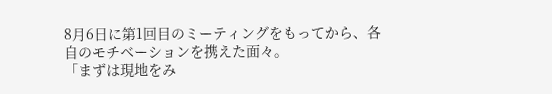8月6日に第1回目のミーティングをもってから、各自のモチベーションを携えた面々。
「まずは現地をみ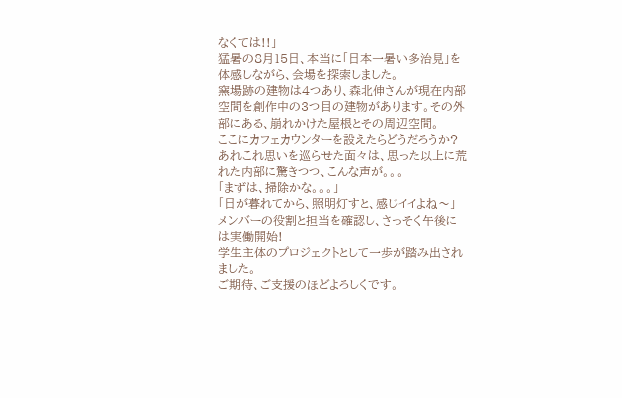なくては!!」
猛暑の8月15日、本当に「日本一暑い多治見」を体感しながら、会場を探索しました。
窯場跡の建物は4つあり、森北伸さんが現在内部空間を創作中の3つ目の建物があります。その外部にある、崩れかけた屋根とその周辺空間。
ここにカフェカウンターを設えたらどうだろうか?
あれこれ思いを巡らせた面々は、思った以上に荒れた内部に驚きつつ、こんな声が。。。
「まずは、掃除かな。。。」
「日が暮れてから、照明灯すと、感じイイよね〜」
メンバーの役割と担当を確認し、さっそく午後には実働開始!
学生主体のプロジェクトとして一歩が踏み出されました。
ご期待、ご支援のほどよろしくです。